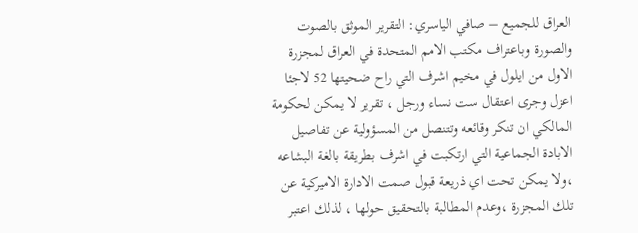العراق للجميع – صافي الياسري: التقرير الموثق بالصوت والصورة وباعتراف مكتب الامم المتحدة في العراق لمجزرة الاول من ايلول في مخيم اشرف التي راح ضحيتها 52 لاجئا اعزل وجرى اعتقال ست نساء ورجل ، تقرير لا يمكن لحكومة المالكي ان تنكر وقائعه وتتنصل من المسؤولية عن تفاصيل الابادة الجماعية التي ارتكبت في اشرف بطريقة بالغة البشاعه ،ولا يمكن تحت اي ذريعة قبول صمت الادارة الاميركية عن تلك المجزرة ،وعدم المطالبة بالتحقيق حولها ، لذلك اعتبر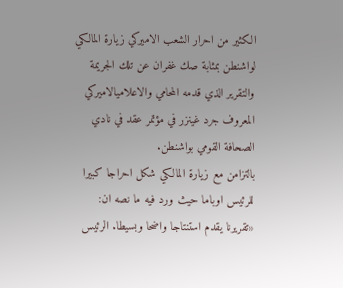الكثير من احرار الشعب الاميركي زيارة المالكي لواشنطن بمثابة صك غفران عن تلك الجريمة
والتقرير الذي قدمه المحامي والاعلاميالاميركي المعروف جرد غينزر في مؤتمر عقد في نادي الصحافة القومي بواشنطن.
بالتزامن مع زيارة المالكي شكل احراجا كبيرا للرئيس اوباما حيث ورد فيه ما نصه ان: «تقريرنا يقدم استنتاجا واضحا وبسيطا. الرئيس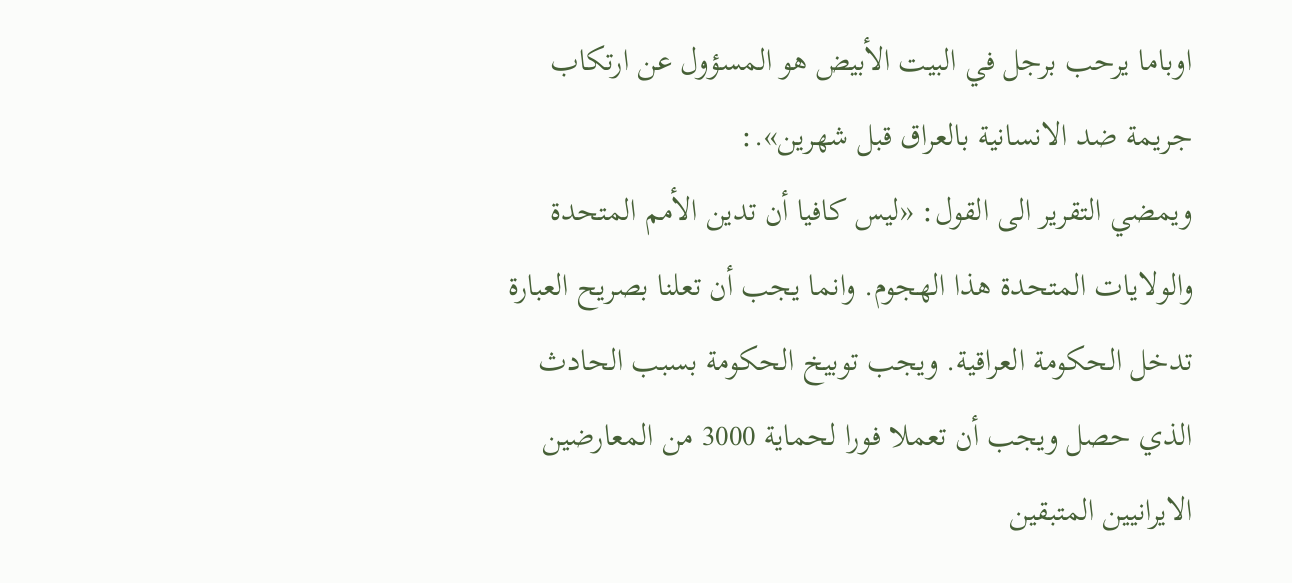اوباما يرحب برجل في البيت الأبيض هو المسؤول عن ارتكاب جريمة ضد الانسانية بالعراق قبل شهرين».:
ويمضي التقرير الى القول: «ليس كافيا أن تدين الأمم المتحدة والولايات المتحدة هذا الهجوم. وانما يجب أن تعلنا بصريح العبارة تدخل الحكومة العراقية. ويجب توبيخ الحكومة بسبب الحادث الذي حصل ويجب أن تعملا فورا لحماية 3000 من المعارضين الايرانيين المتبقين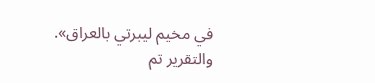في مخيم ليبرتي بالعراق».
والتقرير تم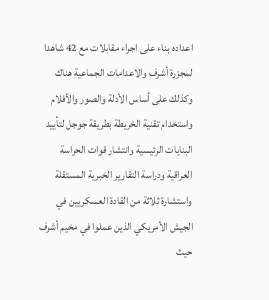اعداده بناء على اجراء مقابلات مع 42 شاهدا لمجزرة أشرف والاعدامات الجماعية هناك وكذلك على أساس الأدلة والصور والأفلام واستخدام تقنية الخريطة بطريقة جوجل لتأييد البنايات الرئيسية وانتشار قوات الحراسة العراقية ودراسة التقارير الخبرية المستقلة واستشارة ثلاثة من القادة العسكريين في الجيش الأمريكي الذين عملوا في مخيم أشرف حيث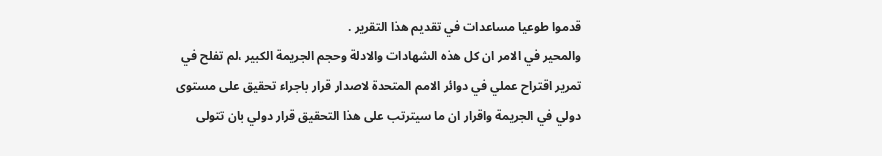قدموا طوعيا مساعدات في تقديم هذا التقرير .
والمحير في الامر ان كل هذه الشهادات والادلة وحجم الجريمة الكبير ،لم تفلح في تمرير اقتراح عملي في دوائر الامم المتحدة لاصدار قرار باجراء تحقيق على مستوى دولي في الجريمة واقرار ان ما سيترتب على هذا التحقيق قرار دولي بان تتولى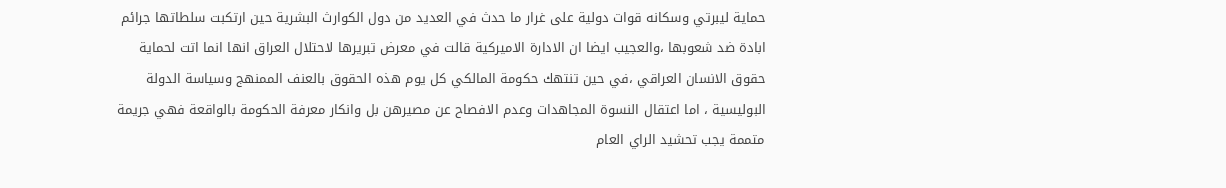حماية ليبرتي وسكانه قوات دولية على غرار ما حدث في العديد من دول الكوارث البشرية حين ارتكبت سلطاتها جرائم ابادة ضد شعوبها ،والعجيب ايضا ان الادارة الاميركية قالت في معرض تبريرها لاحتلال العراق انها انما اتت لحماية حقوق الانسان العراقي ،في حين تنتهك حكومة المالكي كل يوم هذه الحقوق بالعنف الممنهج وسياسة الدولة البوليسية ، اما اعتقال النسوة المجاهدات وعدم الافصاح عن مصيرهن بل وانكار معرفة الحكومة بالواقعة فهي جريمة متممة يجب تحشيد الراي العام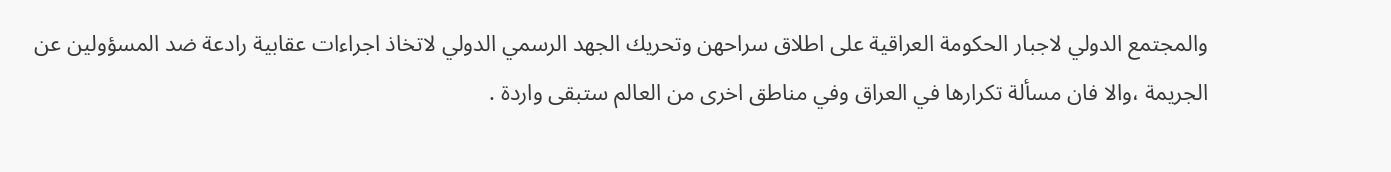والمجتمع الدولي لاجبار الحكومة العراقية على اطلاق سراحهن وتحريك الجهد الرسمي الدولي لاتخاذ اجراءات عقابية رادعة ضد المسؤولين عن الجريمة ،والا فان مسألة تكرارها في العراق وفي مناطق اخرى من العالم ستبقى واردة .